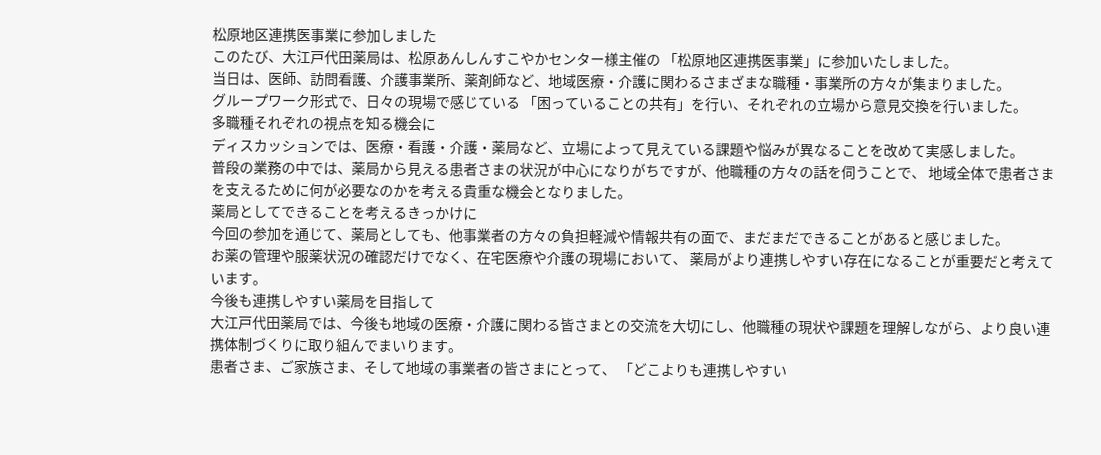松原地区連携医事業に参加しました
このたび、大江戸代田薬局は、松原あんしんすこやかセンター様主催の 「松原地区連携医事業」に参加いたしました。
当日は、医師、訪問看護、介護事業所、薬剤師など、地域医療・介護に関わるさまざまな職種・事業所の方々が集まりました。
グループワーク形式で、日々の現場で感じている 「困っていることの共有」を行い、それぞれの立場から意見交換を行いました。
多職種それぞれの視点を知る機会に
ディスカッションでは、医療・看護・介護・薬局など、立場によって見えている課題や悩みが異なることを改めて実感しました。
普段の業務の中では、薬局から見える患者さまの状況が中心になりがちですが、他職種の方々の話を伺うことで、 地域全体で患者さまを支えるために何が必要なのかを考える貴重な機会となりました。
薬局としてできることを考えるきっかけに
今回の参加を通じて、薬局としても、他事業者の方々の負担軽減や情報共有の面で、まだまだできることがあると感じました。
お薬の管理や服薬状況の確認だけでなく、在宅医療や介護の現場において、 薬局がより連携しやすい存在になることが重要だと考えています。
今後も連携しやすい薬局を目指して
大江戸代田薬局では、今後も地域の医療・介護に関わる皆さまとの交流を大切にし、他職種の現状や課題を理解しながら、より良い連携体制づくりに取り組んでまいります。
患者さま、ご家族さま、そして地域の事業者の皆さまにとって、 「どこよりも連携しやすい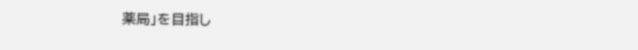薬局」を目指し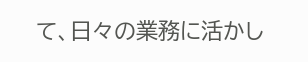て、日々の業務に活かし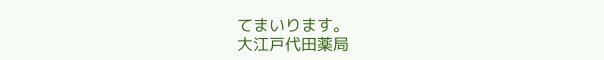てまいります。
大江戸代田薬局